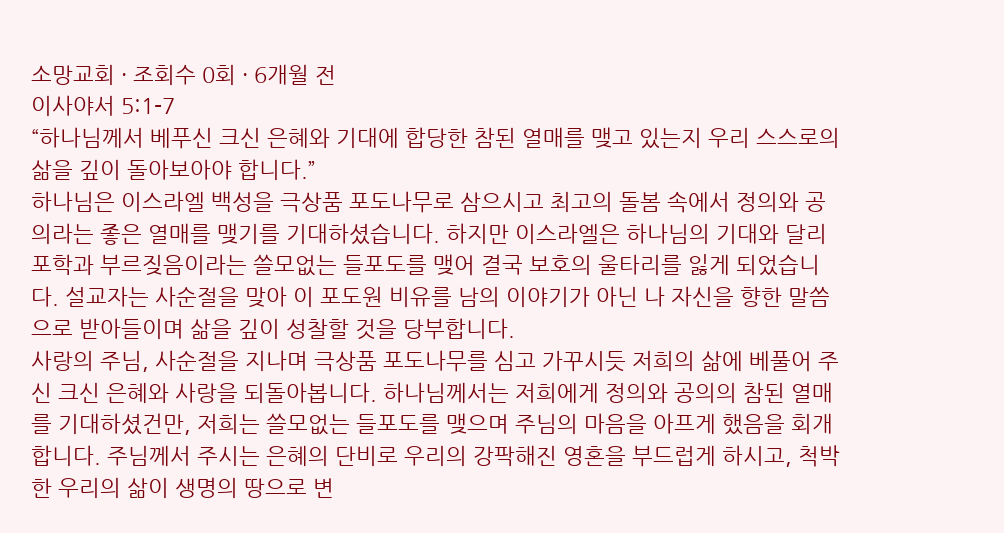소망교회 · 조회수 0회 · 6개월 전
이사야서 5:1-7
“하나님께서 베푸신 크신 은혜와 기대에 합당한 참된 열매를 맺고 있는지 우리 스스로의 삶을 깊이 돌아보아야 합니다.”
하나님은 이스라엘 백성을 극상품 포도나무로 삼으시고 최고의 돌봄 속에서 정의와 공의라는 좋은 열매를 맺기를 기대하셨습니다. 하지만 이스라엘은 하나님의 기대와 달리 포학과 부르짖음이라는 쓸모없는 들포도를 맺어 결국 보호의 울타리를 잃게 되었습니다. 설교자는 사순절을 맞아 이 포도원 비유를 남의 이야기가 아닌 나 자신을 향한 말씀으로 받아들이며 삶을 깊이 성찰할 것을 당부합니다.
사랑의 주님, 사순절을 지나며 극상품 포도나무를 심고 가꾸시듯 저희의 삶에 베풀어 주신 크신 은혜와 사랑을 되돌아봅니다. 하나님께서는 저희에게 정의와 공의의 참된 열매를 기대하셨건만, 저희는 쓸모없는 들포도를 맺으며 주님의 마음을 아프게 했음을 회개합니다. 주님께서 주시는 은혜의 단비로 우리의 강팍해진 영혼을 부드럽게 하시고, 척박한 우리의 삶이 생명의 땅으로 변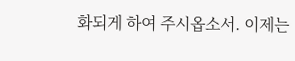화되게 하여 주시옵소서. 이제는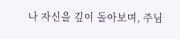나 자신을 깊이 돌아보며, 주님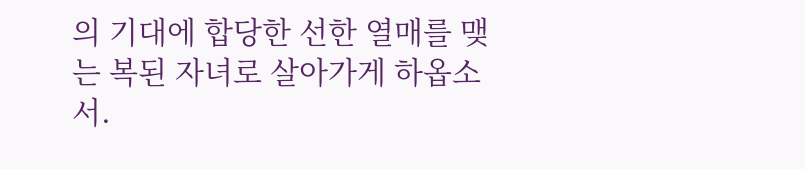의 기대에 합당한 선한 열매를 맺는 복된 자녀로 살아가게 하옵소서.